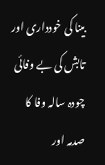بینا کی خودداری اور تابش کی بے وفائی
چودہ سالہ وفا کا صدمہ اور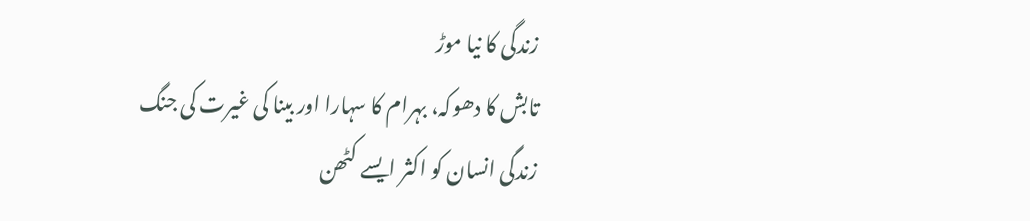زندگی کا نیا موڑ
تابش کا دھوکہ، بہرام کا سہارا اور بینا کی غیرت کی جنگ
زندگی انسان کو اکثر ایسے کٹھن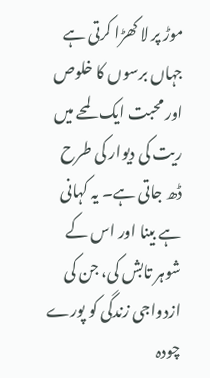موڑ پر لا کھڑا کرتی ہے جہاں برسوں کا خلوص اور محبت ایک لمحے میں ریت کی دیوار کی طرح ڈھ جاتی ہے۔ یہ کہانی ہے بینا اور اس کے شوہر تابش کی، جن کی ازدواجی زندگی کو پورے چودہ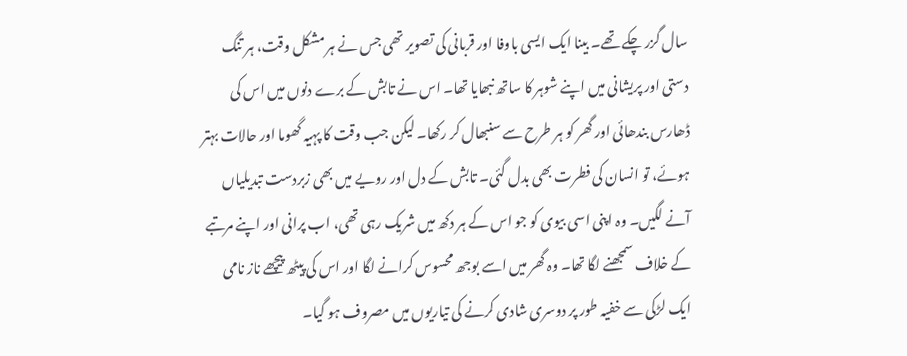سال گزر چکے تھے۔ بینا ایک ایسی باوفا اور قربانی کی تصویر تھی جس نے ہر مشکل وقت، ہر تنگ دستی اور پریشانی میں اپنے شوہر کا ساتھ نبھایا تھا۔ اس نے تابش کے برے دنوں میں اس کی ڈھارس بندھائی اور گھر کو ہر طرح سے سنبھال کر رکھا۔ لیکن جب وقت کا پہیہ گھوما اور حالات بہتر ہوئے، تو انسان کی فطرت بھی بدل گئی۔ تابش کے دل اور رویے میں بھی زبردست تبدیلیاں آنے لگیں۔ وہ اپنی اسی بیوی کو جو اس کے ہر دکھ میں شریک رہی تھی، اب پرانی اور اپنے مرتبے کے خلاف سمجھنے لگا تھا۔ وہ گھر میں اسے بوجھ محسوس کرانے لگا اور اس کی پیٹھ پیچھے ناز نامی ایک لڑکی سے خفیہ طور پر دوسری شادی کرنے کی تیاریوں میں مصروف ہو گیا۔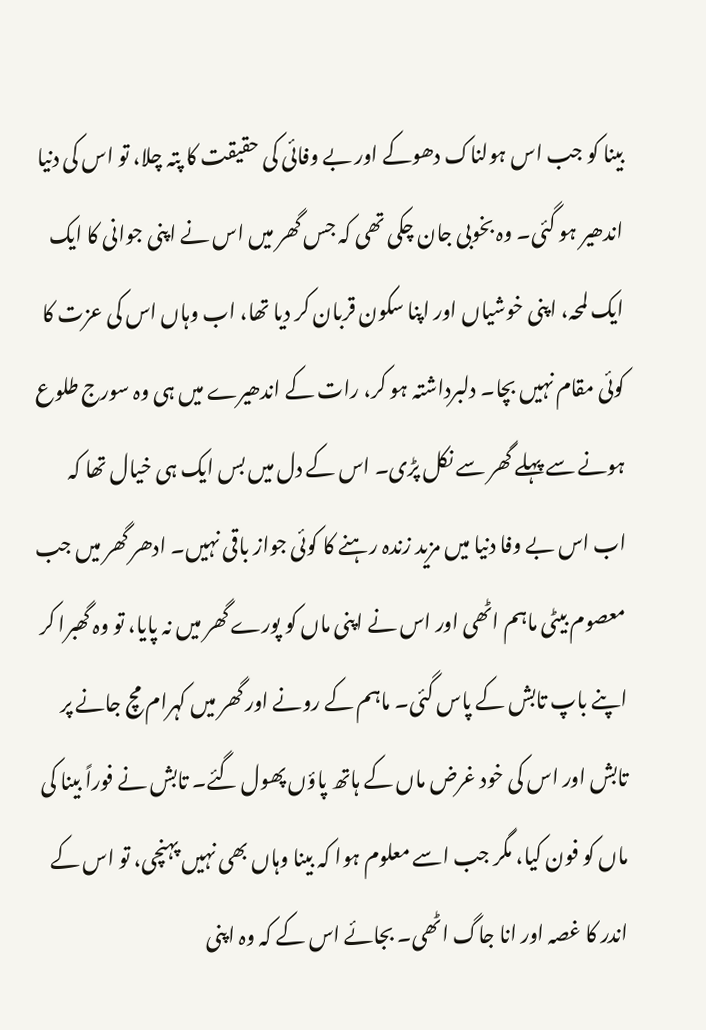بینا کو جب اس ہولناک دھوکے اور بے وفائی کی حقیقت کا پتہ چلا، تو اس کی دنیا اندھیر ہو گئی۔ وہ بخوبی جان چکی تھی کہ جس گھر میں اس نے اپنی جوانی کا ایک ایک لمحہ، اپنی خوشیاں اور اپنا سکون قربان کر دیا تھا، اب وہاں اس کی عزت کا کوئی مقام نہیں بچا۔ دلبرداشتہ ہو کر، رات کے اندھیرے میں ہی وہ سورج طلوع ہونے سے پہلے گھر سے نکل پڑی۔ اس کے دل میں بس ایک ہی خیال تھا کہ اب اس بے وفا دنیا میں مزید زندہ رہنے کا کوئی جواز باقی نہیں۔ ادھر گھر میں جب معصوم بیٹی ماہم اٹھی اور اس نے اپنی ماں کو پورے گھر میں نہ پایا، تو وہ گھبرا کر اپنے باپ تابش کے پاس گئی۔ ماہم کے رونے اور گھر میں کہرام مچ جانے پر تابش اور اس کی خود غرض ماں کے ہاتھ پاؤں پھول گئے۔ تابش نے فوراً بینا کی ماں کو فون کیا، مگر جب اسے معلوم ہوا کہ بینا وہاں بھی نہیں پہنچی، تو اس کے اندر کا غصہ اور انا جاگ اٹھی۔ بجائے اس کے کہ وہ اپنی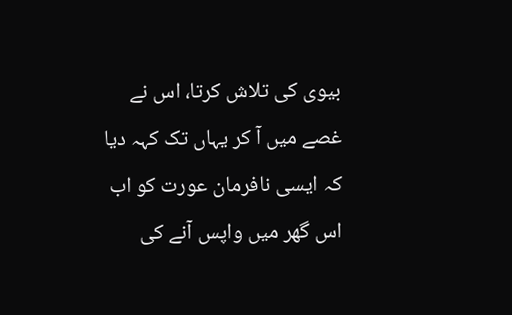بیوی کی تلاش کرتا، اس نے غصے میں آ کر یہاں تک کہہ دیا کہ ایسی نافرمان عورت کو اب اس گھر میں واپس آنے کی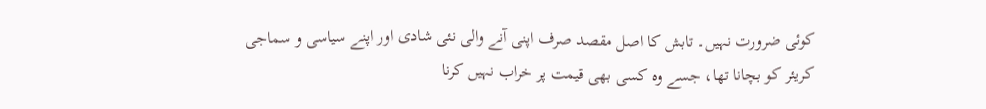کوئی ضرورت نہیں۔ تابش کا اصل مقصد صرف اپنی آنے والی نئی شادی اور اپنے سیاسی و سماجی کریئر کو بچانا تھا، جسے وہ کسی بھی قیمت پر خراب نہیں کرنا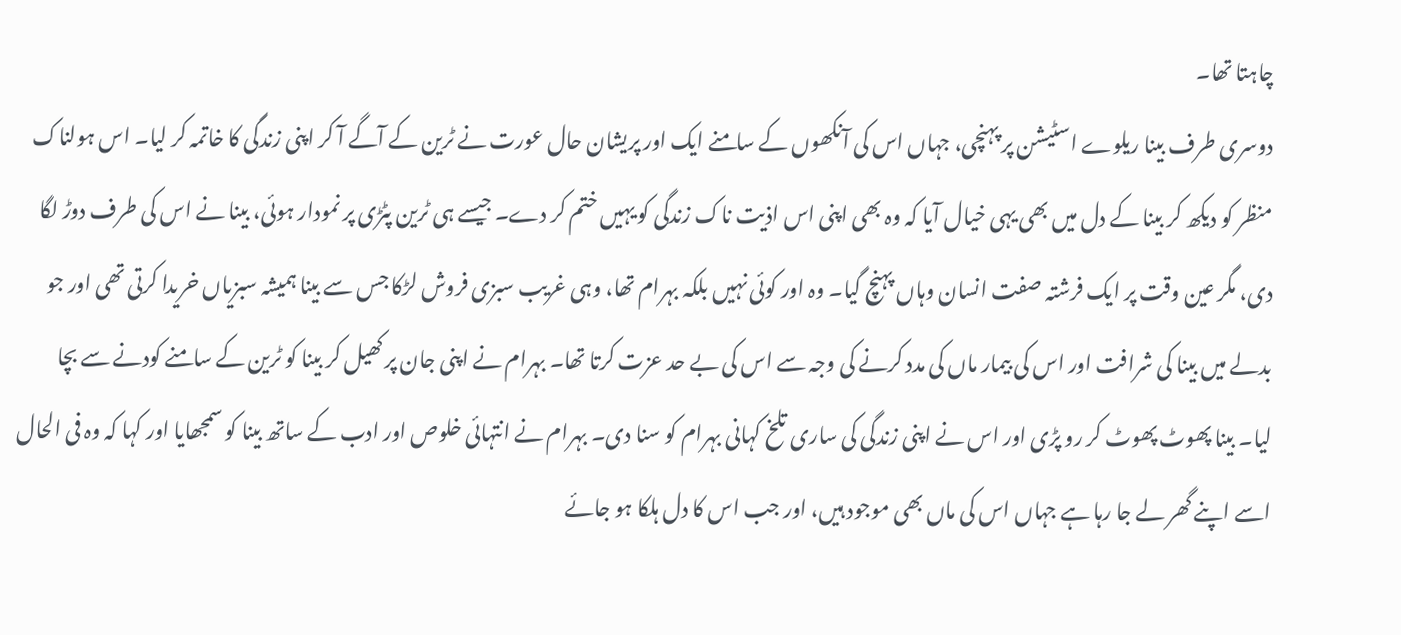چاہتا تھا۔
دوسری طرف بینا ریلوے اسٹیشن پر پہنچی، جہاں اس کی آنکھوں کے سامنے ایک اور پریشان حال عورت نے ٹرین کے آگے آ کر اپنی زندگی کا خاتمہ کر لیا۔ اس ہولناک منظر کو دیکھ کر بینا کے دل میں بھی یہی خیال آیا کہ وہ بھی اپنی اس اذیت ناک زندگی کو یہیں ختم کر دے۔ جیسے ہی ٹرین پٹڑی پر نمودار ہوئی، بینا نے اس کی طرف دوڑ لگا دی، مگر عین وقت پر ایک فرشتہ صفت انسان وہاں پہنچ گیا۔ وہ اور کوئی نہیں بلکہ بہرام تھا، وہی غریب سبزی فروش لڑکا جس سے بینا ہمیشہ سبزیاں خریدا کرتی تھی اور جو بدلے میں بینا کی شرافت اور اس کی بیمار ماں کی مدد کرنے کی وجہ سے اس کی بے حد عزت کرتا تھا۔ بہرام نے اپنی جان پر کھیل کر بینا کو ٹرین کے سامنے کودنے سے بچا لیا۔ بینا پھوٹ پھوٹ کر رو پڑی اور اس نے اپنی زندگی کی ساری تلخ کہانی بہرام کو سنا دی۔ بہرام نے انتہائی خلوص اور ادب کے ساتھ بینا کو سمجھایا اور کہا کہ وہ فی الحال اسے اپنے گھر لے جا رہا ہے جہاں اس کی ماں بھی موجود ہیں، اور جب اس کا دل ہلکا ہو جائے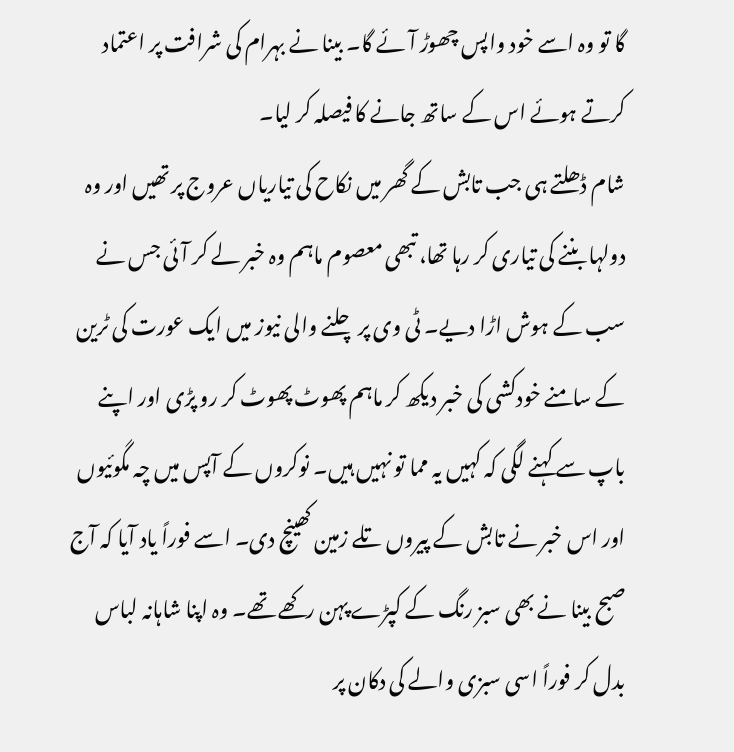گا تو وہ اسے خود واپس چھوڑ آئے گا۔ بینا نے بہرام کی شرافت پر اعتماد کرتے ہوئے اس کے ساتھ جانے کا فیصلہ کر لیا۔
شام ڈھلتے ہی جب تابش کے گھر میں نکاح کی تیاریاں عروج پر تھیں اور وہ دولہا بننے کی تیاری کر رہا تھا، تبھی معصوم ماہم وہ خبر لے کر آئی جس نے سب کے ہوش اڑا دیے۔ ٹی وی پر چلنے والی نیوز میں ایک عورت کی ٹرین کے سامنے خودکشی کی خبر دیکھ کر ماہم پھوٹ پھوٹ کر رو پڑی اور اپنے باپ سے کہنے لگی کہ کہیں یہ مما تو نہیں ہیں۔ نوکروں کے آپس میں چہ مگوئیوں اور اس خبر نے تابش کے پیروں تلے زمین کھینچ دی۔ اسے فوراً یاد آیا کہ آج صبح بینا نے بھی سبز رنگ کے کپڑے پہن رکھے تھے۔ وہ اپنا شاہانہ لباس بدل کر فوراً اسی سبزی والے کی دکان پر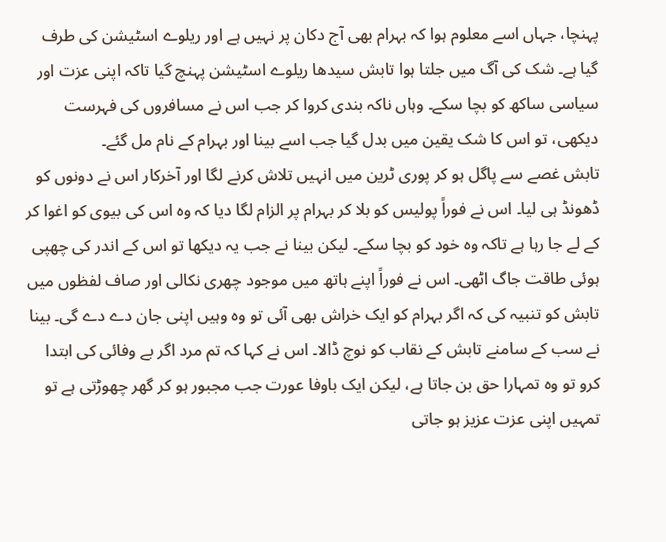پہنچا، جہاں اسے معلوم ہوا کہ بہرام بھی آج دکان پر نہیں ہے اور ریلوے اسٹیشن کی طرف گیا ہے۔ شک کی آگ میں جلتا ہوا تابش سیدھا ریلوے اسٹیشن پہنچ گیا تاکہ اپنی عزت اور سیاسی ساکھ کو بچا سکے۔ وہاں ناکہ بندی کروا کر جب اس نے مسافروں کی فہرست دیکھی، تو اس کا شک یقین میں بدل گیا جب اسے بینا اور بہرام کے نام مل گئے۔
تابش غصے سے پاگل ہو کر پوری ٹرین میں انہیں تلاش کرنے لگا اور آخرکار اس نے دونوں کو ڈھونڈ ہی لیا۔ اس نے فوراً پولیس کو بلا کر بہرام پر الزام لگا دیا کہ وہ اس کی بیوی کو اغوا کر کے لے جا رہا ہے تاکہ وہ خود کو بچا سکے۔ لیکن بینا نے جب یہ دیکھا تو اس کے اندر کی چھپی ہوئی طاقت جاگ اٹھی۔ اس نے فوراً اپنے ہاتھ میں موجود چھری نکالی اور صاف لفظوں میں تابش کو تنبیہ کی کہ اگر بہرام کو ایک خراش بھی آئی تو وہ وہیں اپنی جان دے دے گی۔ بینا نے سب کے سامنے تابش کے نقاب کو نوچ ڈالا۔ اس نے کہا کہ تم مرد اگر بے وفائی کی ابتدا کرو تو وہ تمہارا حق بن جاتا ہے، لیکن ایک باوفا عورت جب مجبور ہو کر گھر چھوڑتی ہے تو تمہیں اپنی عزت عزیز ہو جاتی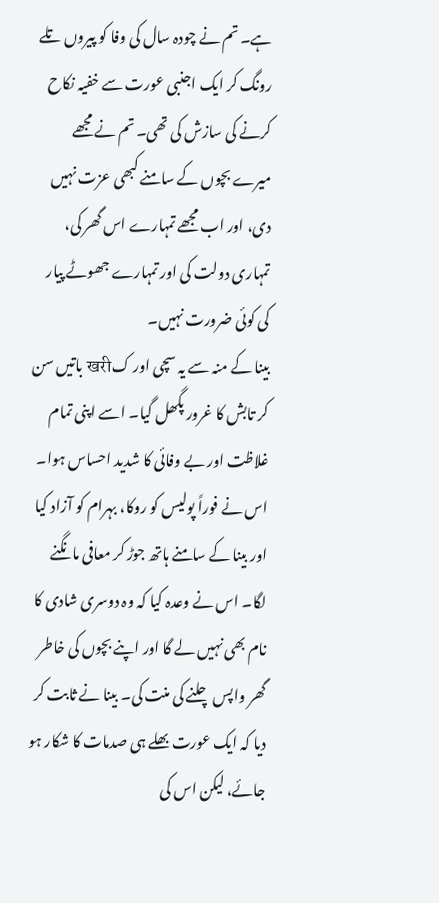ہے۔ تم نے چودہ سال کی وفا کو پیروں تلے رونگ کر ایک اجنبی عورت سے خفیہ نکاح کرنے کی سازش کی تھی۔ تم نے مجھے میرے بچوں کے سامنے کبھی عزت نہیں دی، اور اب مجھے تمہارے اس گھر کی، تمہاری دولت کی اور تمہارے جھوٹے پیار کی کوئی ضرورت نہیں۔
بینا کے منہ سے یہ سچی اور کखरी باتیں سن کر تابش کا غرور پگھل گیا۔ اسے اپنی تمام غلاظت اور بے وفائی کا شدید احساس ہوا۔ اس نے فوراً پولیس کو روکا، بہرام کو آزاد کیا اور بینا کے سامنے ہاتھ جوڑ کر معافی مانگنے لگا۔ اس نے وعدہ کیا کہ وہ دوسری شادی کا نام بھی نہیں لے گا اور اپنے بچوں کی خاطر گھر واپس چلنے کی منت کی۔ بینا نے ثابت کر دیا کہ ایک عورت بھلے ہی صدمات کا شکار ہو جائے، لیکن اس کی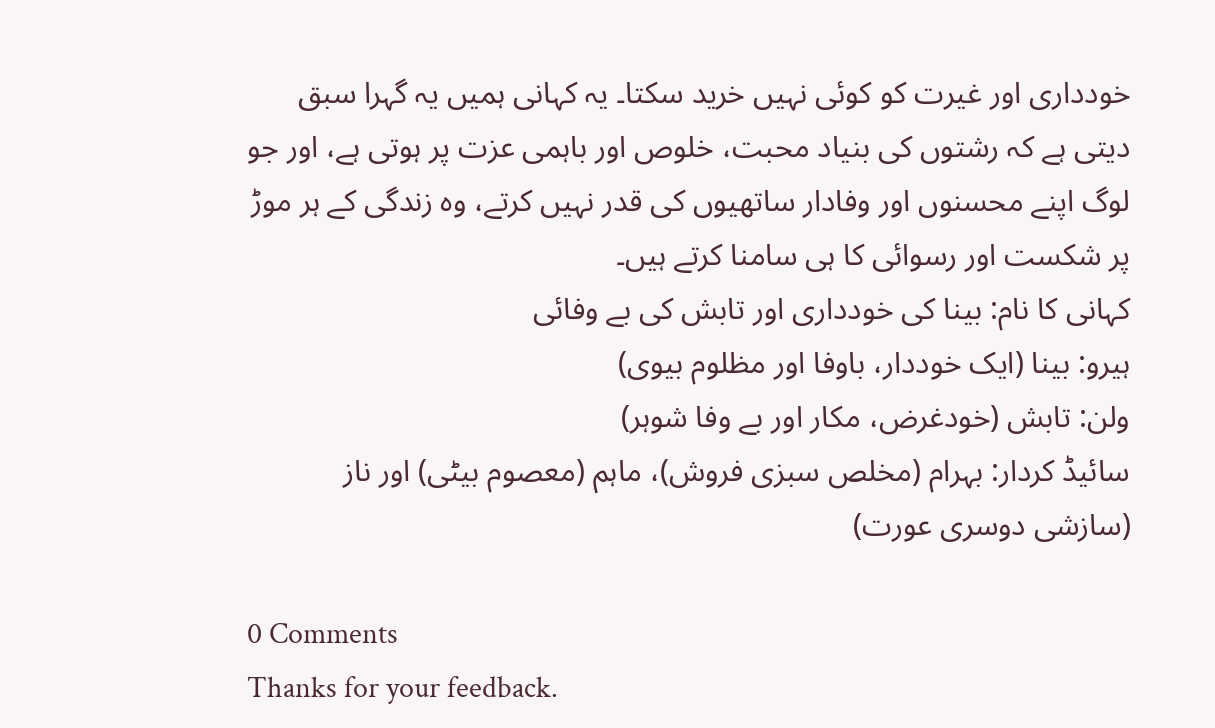خودداری اور غیرت کو کوئی نہیں خرید سکتا۔ یہ کہانی ہمیں یہ گہرا سبق دیتی ہے کہ رشتوں کی بنیاد محبت، خلوص اور باہمی عزت پر ہوتی ہے، اور جو لوگ اپنے محسنوں اور وفادار ساتھیوں کی قدر نہیں کرتے، وہ زندگی کے ہر موڑ پر شکست اور رسوائی کا ہی سامنا کرتے ہیں۔
کہانی کا نام: بینا کی خودداری اور تابش کی بے وفائی
ہیرو: بینا (ایک خوددار، باوفا اور مظلوم بیوی)
ولن: تابش (خودغرض، مکار اور بے وفا شوہر)
سائیڈ کردار: بہرام (مخلص سبزی فروش)، ماہم (معصوم بیٹی) اور ناز (سازشی دوسری عورت)

0 Comments
Thanks for your feedback.